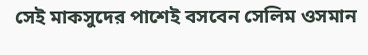সেই মাকসুদের পাশেই বসবেন সেলিম ওসমান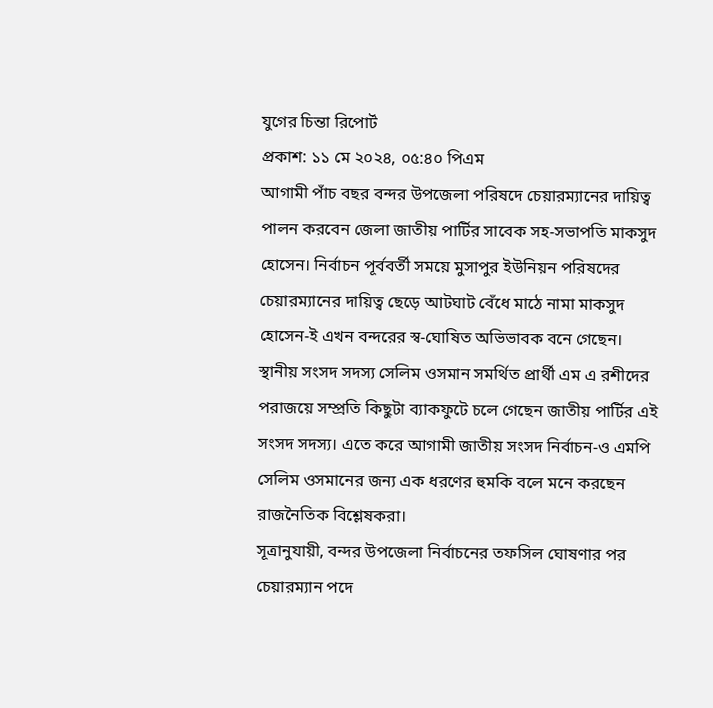যুগের চিন্তা রিপোর্ট
প্রকাশ: ১১ মে ২০২৪, ০৫:৪০ পিএম
আগামী পাঁচ বছর বন্দর উপজেলা পরিষদে চেয়ারম্যানের দায়িত্ব পালন করবেন জেলা জাতীয় পার্টির সাবেক সহ-সভাপতি মাকসুদ হোসেন। নির্বাচন পূর্ববর্তী সময়ে মুসাপুর ইউনিয়ন পরিষদের চেয়ারম্যানের দায়িত্ব ছেড়ে আটঘাট বেঁধে মাঠে নামা মাকসুদ হোসেন-ই এখন বন্দরের স্ব-ঘোষিত অভিভাবক বনে গেছেন।
স্থানীয় সংসদ সদস্য সেলিম ওসমান সমর্থিত প্রার্থী এম এ রশীদের পরাজয়ে সম্প্রতি কিছুটা ব্যাকফুটে চলে গেছেন জাতীয় পার্টির এই সংসদ সদস্য। এতে করে আগামী জাতীয় সংসদ নির্বাচন-ও এমপি সেলিম ওসমানের জন্য এক ধরণের হুমকি বলে মনে করছেন রাজনৈতিক বিশ্লেষকরা।
সূত্রানুযায়ী, বন্দর উপজেলা নির্বাচনের তফসিল ঘোষণার পর চেয়ারম্যান পদে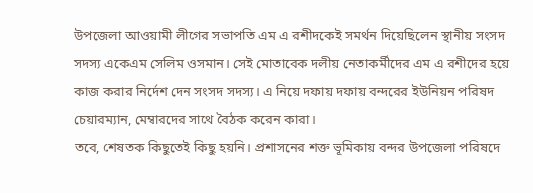উপজেলা আওয়ামী লীগের সভাপতি এম এ রশীদকেই সমর্থন দিয়েছিলেন স্থানীয় সংসদ সদস্য একেএম সেলিম ওসমান। সেই মোতাবেক দলীয় নেতাকর্মীদের এম এ রশীদের হয়ে কাজ করার নির্দেশ দেন সংসদ সদস্য। এ নিয়ে দফায় দফায় বন্দরের ইউনিয়ন পরিষদ চেয়ারম্যান, মেম্বারদের সাথে বৈঠক করেন কারা।
তবে, শেষতক কিছুতেই কিছু হয়নি। প্রশাসনের শক্ত ভূমিকায় বন্দর উপজেলা পরিষদে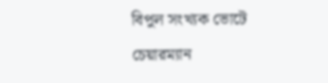বিপুল সংখ্যক ভোটে চেয়ারম্যান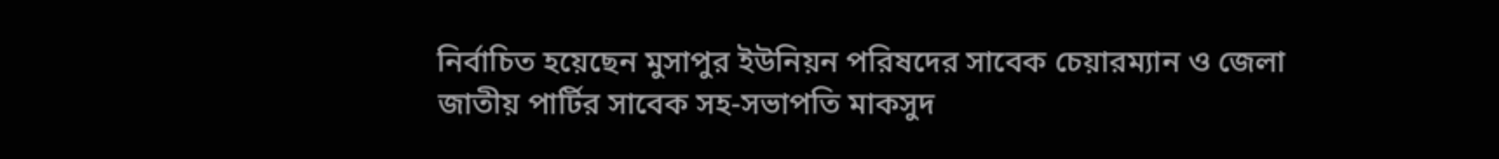নির্বাচিত হয়েছেন মুসাপুর ইউনিয়ন পরিষদের সাবেক চেয়ারম্যান ও জেলা জাতীয় পার্টির সাবেক সহ-সভাপতি মাকসুদ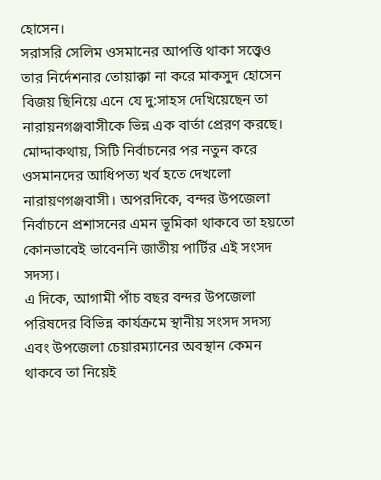হোসেন।
সরাসরি সেলিম ওসমানের আপত্তি থাকা সত্ত্বেও তার নির্দেশনার তোয়াক্কা না করে মাকসুদ হোসেন বিজয় ছিনিয়ে এনে যে দু:সাহস দেখিয়েছেন তা নারায়নগঞ্জবাসীকে ভিন্ন এক বার্তা প্রেরণ করছে। মোদ্দাকথায়, সিটি নির্বাচনের পর নতুন করে ওসমানদের আধিপত্য খর্ব হতে দেখলো নারায়ণগঞ্জবাসী। অপরদিকে, বন্দর উপজেলা নির্বাচনে প্রশাসনের এমন ভূমিকা থাকবে তা হয়তো কোনভাবেই ভাবেননি জাতীয় পার্টির এই সংসদ সদস্য।
এ দিকে, আগামী পাঁচ বছর বন্দর উপজেলা পরিষদের বিভিন্ন কার্যক্রমে স্থানীয় সংসদ সদস্য এবং উপজেলা চেয়ারম্যানের অবস্থান কেমন থাকবে তা নিয়েই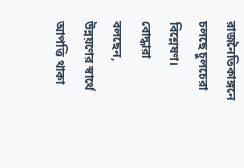রাজনৈতিকাঙ্গনে চলছে চুলচেরা বিশ্লেষণ। বোদ্ধারা বলছেন, উন্নয়ণের স্বার্থে আপত্তি থাকা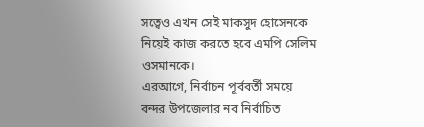সত্বেও এখন সেই মাকসুদ হোসেনকে নিয়েই কাজ করতে হবে এমপি সেলিম ওসমানকে।
এরআগে, নির্বাচন পূর্ববর্তী সময়ে বন্দর উপজেলার নব নির্বাচিত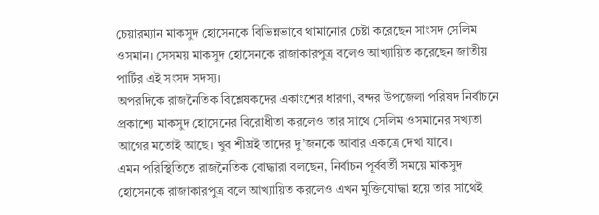চেয়ারম্যান মাকসুদ হোসেনকে বিভিন্নভাবে থামানোর চেষ্টা করেছেন সাংসদ সেলিম ওসমান। সেসময় মাকসুদ হোসেনকে রাজাকারপুত্র বলেও আখ্যায়িত করেছেন জাতীয় পার্টির এই সংসদ সদস্য।
অপরদিকে রাজনৈতিক বিশ্লেষকদের একাংশের ধারণা, বন্দর উপজেলা পরিষদ নির্বাচনে প্রকাশ্যে মাকসুদ হোসেনের বিরোধীতা করলেও তার সাথে সেলিম ওসমানের সখ্যতা আগের মতোই আছে। খুব শীঘ্রই তাদের দু’জনকে আবার একত্রে দেখা যাবে।
এমন পরিস্থিতিতে রাজনৈতিক বোদ্ধারা বলছেন, নির্বাচন পূর্ববর্তী সময়ে মাকসুদ হোসেনকে রাজাকারপুত্র বলে আখ্যায়িত করলেও এখন মুক্তিযোদ্ধা হয়ে তার সাথেই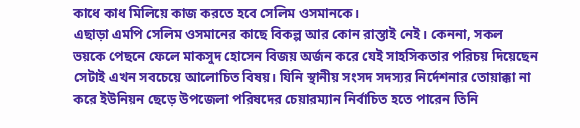কাধে কাধ মিলিয়ে কাজ করতে হবে সেলিম ওসমানকে।
এছাড়া এমপি সেলিম ওসমানের কাছে বিকল্প আর কোন রাস্তাই নেই। কেননা, সকল ভয়কে পেছনে ফেলে মাকসুদ হোসেন বিজয় অর্জন করে যেই সাহসিকতার পরিচয় দিয়েছেন সেটাই এখন সবচেয়ে আলোচিত বিষয়। যিনি স্থানীয় সংসদ সদস্যর নির্দেশনার তোয়াক্কা না করে ইউনিয়ন ছেড়ে উপজেলা পরিষদের চেয়ারম্যান নির্বাচিত হতে পারেন তিনি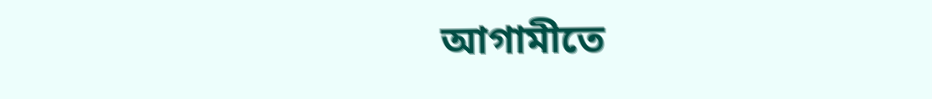আগামীতে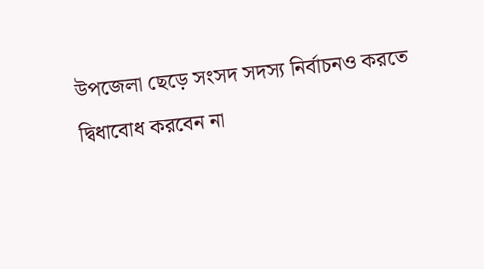উপজেলা ছেড়ে সংসদ সদস্য নির্বাচনও করতে দ্বিধাবোধ করবেন না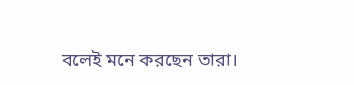বলেই মনে করছেন তারা।